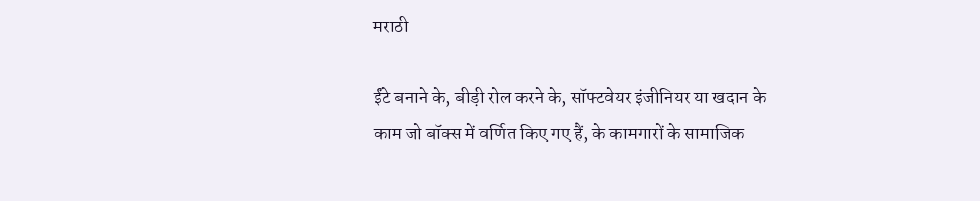मराठी

ईंटे बनाने के, बीड़ी रोल करने के, सॉफ्टवेयर इंजीनियर या खदान के काम जो बॉक्स में वर्णित किए गए हैं, के कामगारों के सामाजिक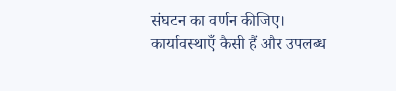संघटन का वर्णन कीजिए। कार्यावस्थाएँ कैसी हैं और उपलब्ध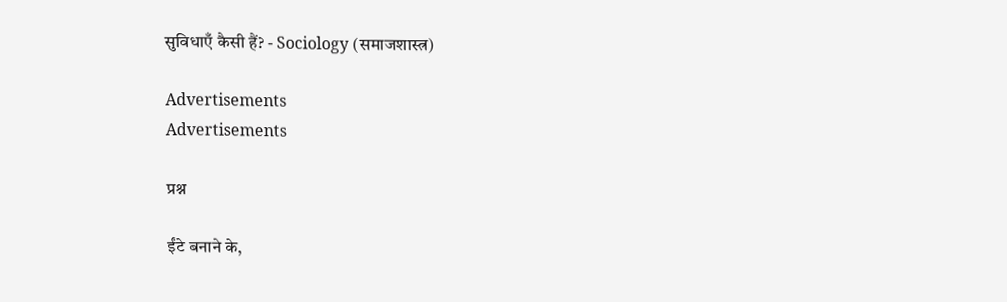सुविधाएँ कैसी हैं? - Sociology (समाजशास्त्र)

Advertisements
Advertisements

प्रश्न

ईंटे बनाने के,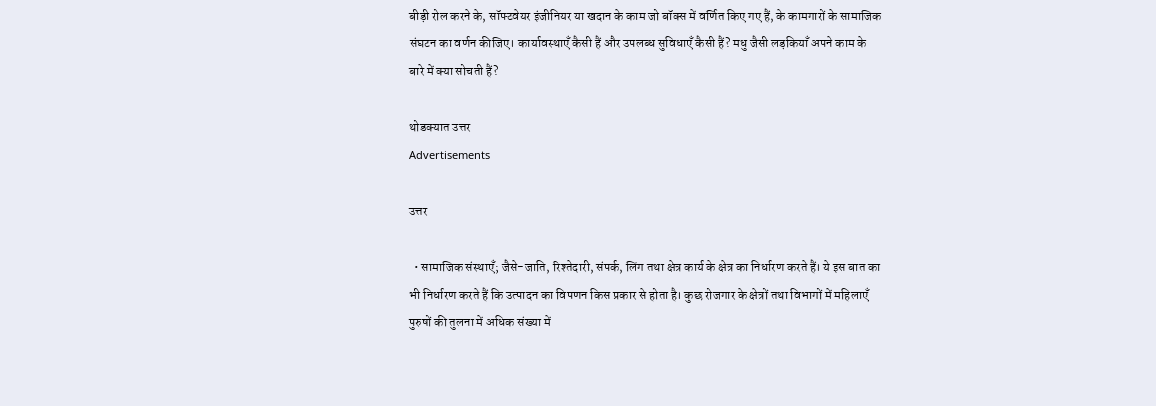बीड़ी रोल करने के, सॉफ्टवेयर इंजीनियर या खदान के काम जो बॉक्स में वर्णित किए गए हैं, के कामगारों के सामाजिक संघटन का वर्णन कीजिए। कार्यावस्थाएँ कैसी हैं और उपलब्ध सुविधाएँ कैसी हैं? मधु जैसी लड़कियाँ अपने काम के बारे में क्या सोचती हैं?

थोडक्यात उत्तर
Advertisements

उत्तर

  • सामाजिक संस्थाएँ; जैसे-जाति, रिश्तेदारी, संपर्क, लिंग तथा क्षेत्र कार्य के क्षेत्र का निर्धारण करते हैं। ये इस बात का भी निर्धारण करते हैं कि उत्पादन का विपणन किस प्रकार से होता है। कुछ रोजगार के क्षेत्रों तथा विभागों में महिलाएँ पुरुषों की तुलना में अधिक संख्या में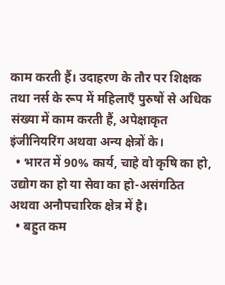काम करती हैं। उदाहरण के तौर पर शिक्षक तथा नर्स के रूप में महिलाएँ पुरुषों से अधिक संख्या में काम करती हैं, अपेक्षाकृत इंजीनियरिंग अथवा अन्य क्षेत्रों के।
  • भारत में 90% कार्य, चाहे वो कृषि का हो, उद्योग का हो या सेवा का हो-असंगठित अथवा अनौपचारिक क्षेत्र में है।
  • बहुत कम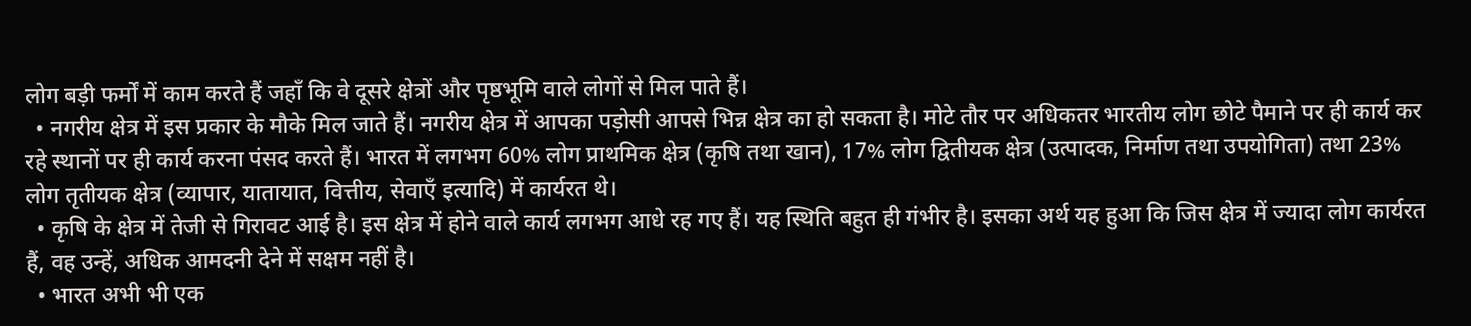लोग बड़ी फर्मों में काम करते हैं जहाँ कि वे दूसरे क्षेत्रों और पृष्ठभूमि वाले लोगों से मिल पाते हैं।
  • नगरीय क्षेत्र में इस प्रकार के मौके मिल जाते हैं। नगरीय क्षेत्र में आपका पड़ोसी आपसे भिन्न क्षेत्र का हो सकता है। मोटे तौर पर अधिकतर भारतीय लोग छोटे पैमाने पर ही कार्य कर रहे स्थानों पर ही कार्य करना पंसद करते हैं। भारत में लगभग 60% लोग प्राथमिक क्षेत्र (कृषि तथा खान), 17% लोग द्वितीयक क्षेत्र (उत्पादक, निर्माण तथा उपयोगिता) तथा 23% लोग तृतीयक क्षेत्र (व्यापार, यातायात, वित्तीय, सेवाएँ इत्यादि) में कार्यरत थे।
  • कृषि के क्षेत्र में तेजी से गिरावट आई है। इस क्षेत्र में होने वाले कार्य लगभग आधे रह गए हैं। यह स्थिति बहुत ही गंभीर है। इसका अर्थ यह हुआ कि जिस क्षेत्र में ज्यादा लोग कार्यरत हैं, वह उन्हें, अधिक आमदनी देने में सक्षम नहीं है।
  • भारत अभी भी एक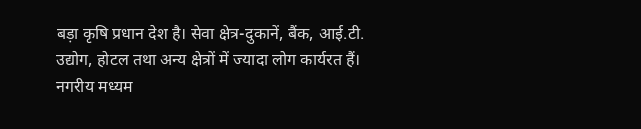बड़ा कृषि प्रधान देश है। सेवा क्षेत्र-दुकानें, बैंक, आई.टी. उद्योग, होटल तथा अन्य क्षेत्रों में ज्यादा लोग कार्यरत हैं। नगरीय मध्यम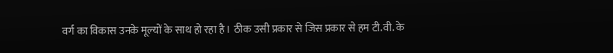वर्ग का विकास उनके मूल्यों के साथ हो रहा है। ठीक उसी प्रकार से जिस प्रकार से हम टी.वी. के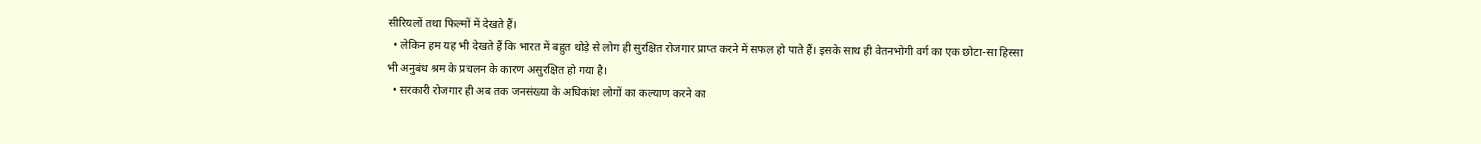सीरियलों तथा फिल्मों में देखते हैं।
  • लेकिन हम यह भी देखते हैं कि भारत में बहुत थोड़े से लोग ही सुरक्षित रोजगार प्राप्त करने में सफल हो पाते हैं। इसके साथ ही वेतनभोगी वर्ग का एक छोटा-सा हिस्सा भी अनुबंध श्रम के प्रचलन के कारण असुरक्षित हो गया है।
  • सरकारी रोजगार ही अब तक जनसंख्या के अधिकांश लोगों का कल्याण करने का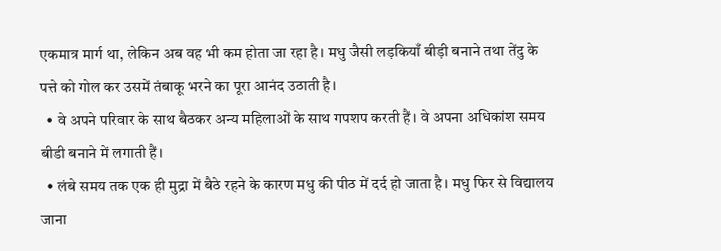एकमात्र मार्ग था, लेकिन अब वह भी कम होता जा रहा है। मधु जैसी लड़कियाँ बीड़ी बनाने तथा तेंदु के पत्ते को गोल कर उसमें तंबाकू भरने का पूरा आनंद उठाती है।
  • वे अपने परिवार के साथ बैठकर अन्य महिलाओं के साथ गपशप करती हैं। वे अपना अधिकांश समय बीडी बनाने में लगाती हैं।
  • लंबे समय तक एक ही मुद्रा में बैठे रहने के कारण मधु की पीठ में दर्द हो जाता है। मधु फिर से विद्यालय जाना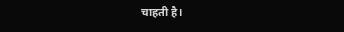चाहती है।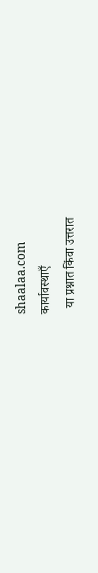shaalaa.com
कार्यावस्थाएँ
  या प्रश्नात किंवा उत्तरात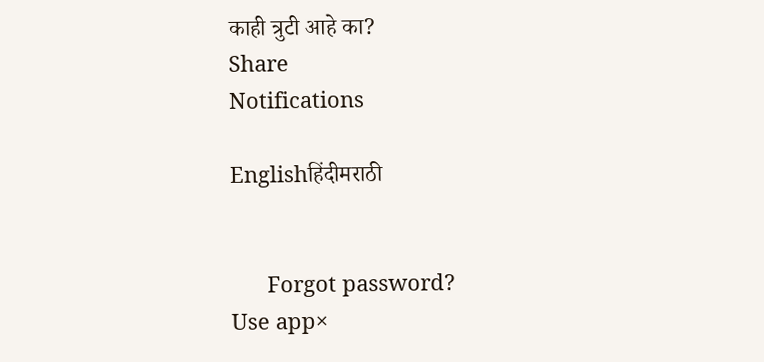काही त्रुटी आहे का?
Share
Notifications

Englishहिंदीमराठी


      Forgot password?
Use app×